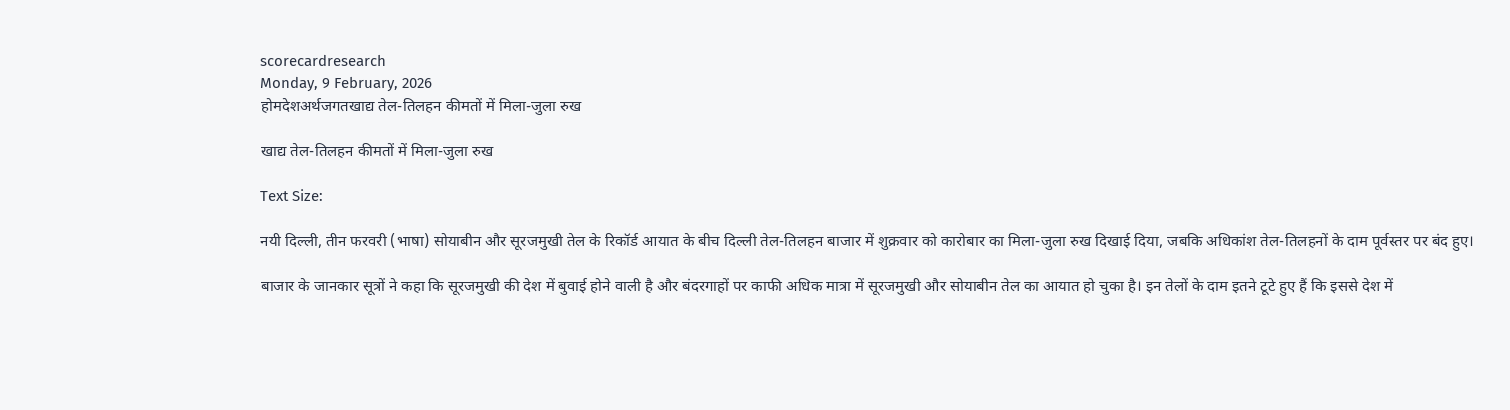scorecardresearch
Monday, 9 February, 2026
होमदेशअर्थजगतखाद्य तेल-तिलहन कीमतों में मिला-जुला रुख

खाद्य तेल-तिलहन कीमतों में मिला-जुला रुख

Text Size:

नयी दिल्ली, तीन फरवरी (भाषा) सोयाबीन और सूरजमुखी तेल के रिकॉर्ड आयात के बीच दिल्ली तेल-तिलहन बाजार में शुक्रवार को कारोबार का मिला-जुला रुख दिखाई दिया, जबकि अधिकांश तेल-तिलहनों के दाम पूर्वस्तर पर बंद हुए।

बाजार के जानकार सूत्रों ने कहा कि सूरजमुखी की देश में बुवाई होने वाली है और बंदरगाहों पर काफी अधिक मात्रा में सूरजमुखी और सोयाबीन तेल का आयात हो चुका है। इन तेलों के दाम इतने टूटे हुए हैं कि इससे देश में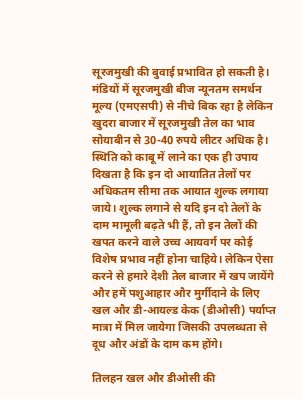सूरजमुखी की बुवाई प्रभावित हो सकती है। मंडियों में सूरजमुखी बीज न्यूनतम समर्थन मूल्य (एमएसपी) से नीचे बिक रहा है लेकिन खुदरा बाजार में सूरजमुखी तेल का भाव सोयाबीन से 30-40 रुपये लीटर अधिक है। स्थिति को काबू में लाने का एक ही उपाय दिखता है कि इन दो आयातित तेलों पर अधिकतम सीमा तक आयात शुल्क लगाया जाये। शुल्क लगाने से यदि इन दो तेलों के दाम मामूली बढ़ते भी हैं, तो इन तेलों की खपत करने वाले उच्च आयवर्ग पर कोई विशेष प्रभाव नहीं होना चाहिये। लेकिन ऐसा करने से हमारे देशी तेल बाजार में खप जायेंगे और हमें पशुआहार और मुर्गीदाने के लिए खल और डी-आयल्ड केक (डीओसी) पर्याप्त मात्रा में मिल जायेगा जिसकी उपलब्धता से दूध और अंडों के दाम कम होंगे।

तिलहन खल और डीओसी की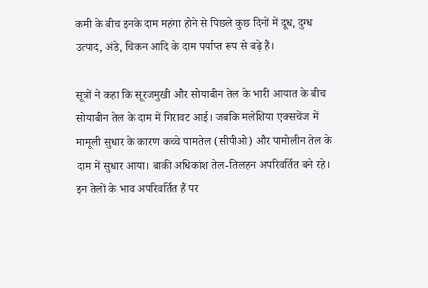कमी के बीच इनके दाम महंगा होने से पिछले कुछ दिनों में दूध, दुग्ध उत्पाद, अंडे, चिकन आदि के दाम पर्याप्त रूप से बढ़े हैं।

सूत्रों ने कहा कि सूरजमुखी और सोयाबीन तेल के भारी आयात के बीच सोयाबीन तेल के दाम में गिरावट आई। जबकि मलेशिया एक्सचेंज में मामूली सुधार के कारण कच्चे पामतेल (सीपीओ) और पामोलीन तेल के दाम में सुधार आया। बाकी अधिकांश तेल-तिलहन अपरिवर्तित बने रहे। इन तेलों के भाव अपरिवर्तित हैं पर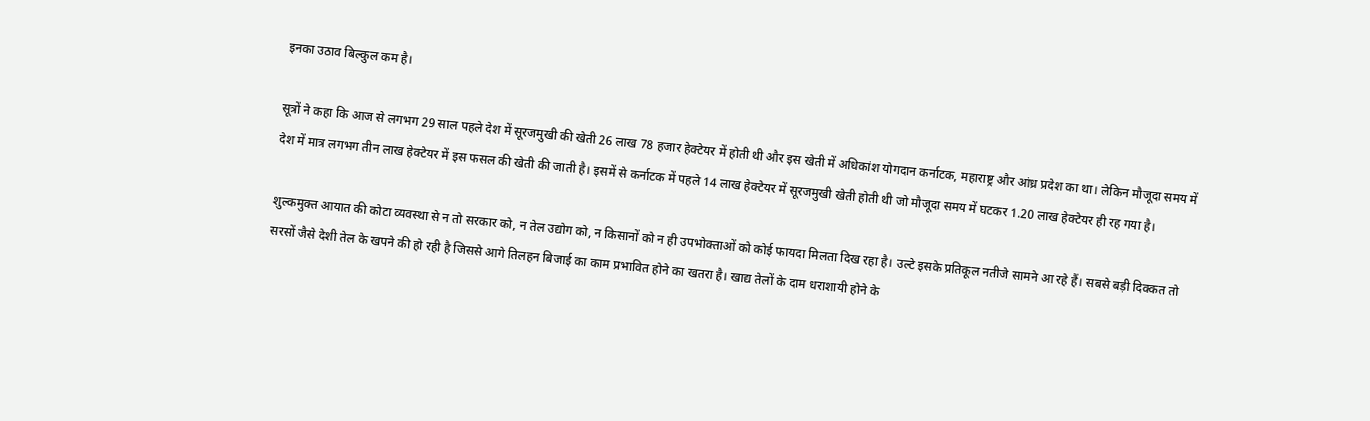इनका उठाव बिल्कुल कम है।

सूत्रों ने कहा कि आज से लगभग 29 साल पहले देश में सूरजमुखी की खेती 26 लाख 78 हजार हेक्टेयर में होती थी और इस खेती में अधिकांश योगदान कर्नाटक, महाराष्ट्र और आंध्र प्रदेश का था। लेकिन मौजूदा समय में देश में मात्र लगभग तीन लाख हेक्टेयर में इस फसल की खेती की जाती है। इसमें से कर्नाटक में पहले 14 लाख हेक्टेयर में सूरजमुखी खेती होती थी जो मौजूदा समय में घटकर 1.20 लाख हेक्टेयर ही रह गया है।

शुल्कमुक्त आयात की कोटा व्यवस्था से न तो सरकार को, न तेल उद्योग को, न किसानों को न ही उपभोक्ताओं को कोई फायदा मिलता दिख रहा है। उल्टे इसके प्रतिकूल नतीजे सामने आ रहे हैं। सबसे बड़ी दिक्कत तो सरसों जैसे देशी तेल के खपने की हो रही है जिससे आगे तिलहन बिजाई का काम प्रभावित होने का खतरा है। खाद्य तेलों के दाम धराशायी होने के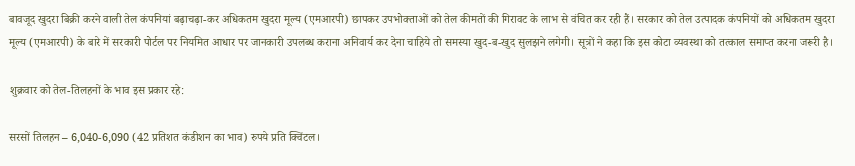बावजूद खुदरा बिक्री करने वाली तेल कंपनियां बढ़ाचढ़ा-कर अधिकतम खुदरा मूल्य (एमआरपी) छापकर उपभोक्ताओं को तेल कीमतों की गिरावट के लाभ से वंचित कर रही हैं। सरकार को तेल उत्पादक कंपनियों को अधिकतम खुदरा मूल्य (एमआरपी) के बारे में सरकारी पोर्टल पर नियमित आधार पर जानकारी उपलब्ध कराना अनिवार्य कर देना चाहिये तो समस्या खुद-ब-खुद सुलझने लगेगी। सूत्रों ने कहा कि इस कोटा व्यवस्था को तत्काल समाप्त करना जरूरी है।

शुक्रवार को तेल-तिलहनों के भाव इस प्रकार रहे:

सरसों तिलहन – 6,040-6,090 (42 प्रतिशत कंडीशन का भाव) रुपये प्रति क्विंटल।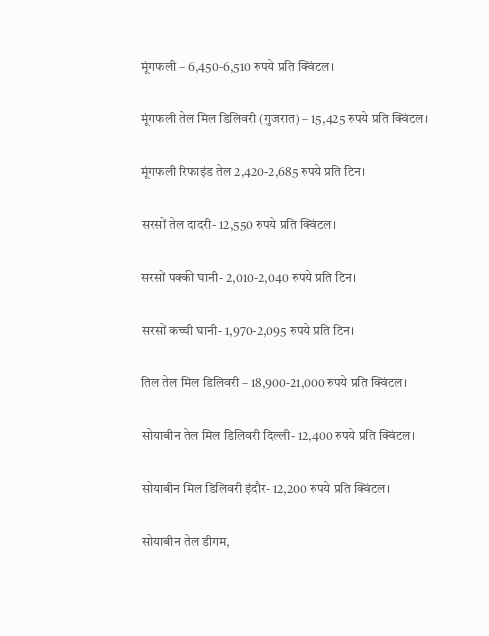मूंगफली – 6,450-6,510 रुपये प्रति क्विंटल।

मूंगफली तेल मिल डिलिवरी (गुजरात) – 15,425 रुपये प्रति क्विंटल।

मूंगफली रिफाइंड तेल 2,420-2,685 रुपये प्रति टिन।

सरसों तेल दादरी- 12,550 रुपये प्रति क्विंटल।

सरसों पक्की घानी- 2,010-2,040 रुपये प्रति टिन।

सरसों कच्ची घानी- 1,970-2,095 रुपये प्रति टिन।

तिल तेल मिल डिलिवरी – 18,900-21,000 रुपये प्रति क्विंटल।

सोयाबीन तेल मिल डिलिवरी दिल्ली- 12,400 रुपये प्रति क्विंटल।

सोयाबीन मिल डिलिवरी इंदौर- 12,200 रुपये प्रति क्विंटल।

सोयाबीन तेल डीगम,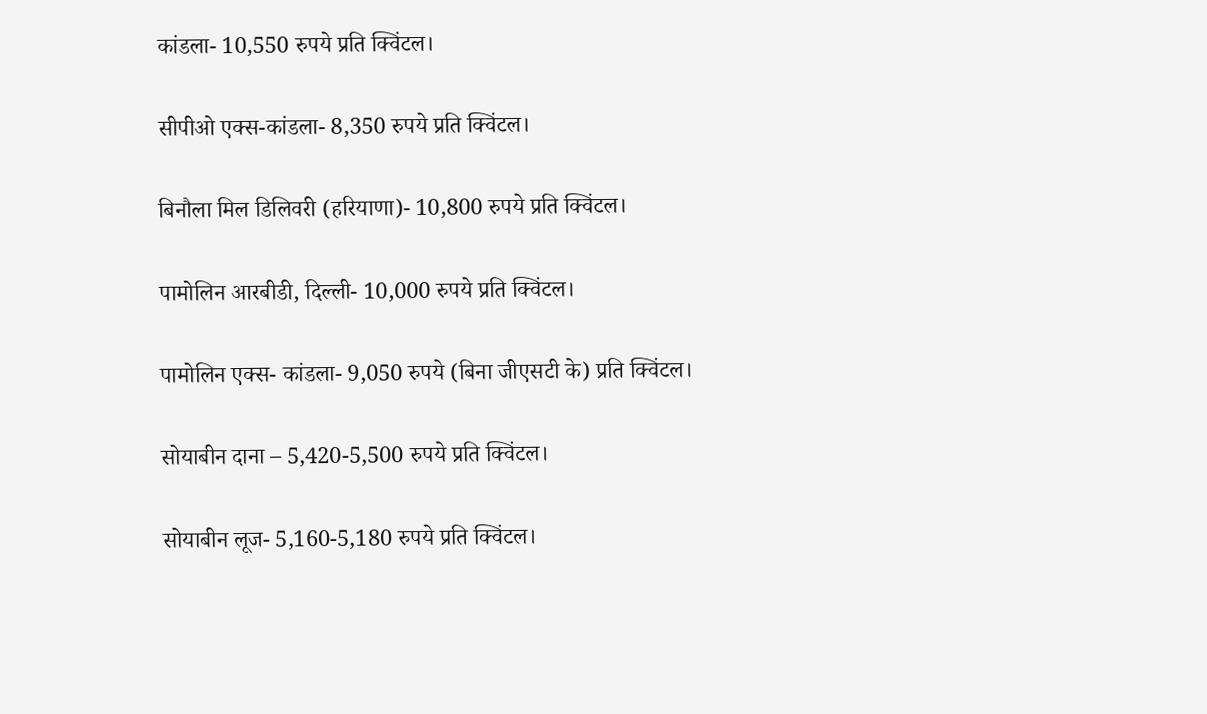कांडला- 10,550 रुपये प्रति क्विंटल।

सीपीओ एक्स-कांडला- 8,350 रुपये प्रति क्विंटल।

बिनौला मिल डिलिवरी (हरियाणा)- 10,800 रुपये प्रति क्विंटल।

पामोलिन आरबीडी, दिल्ली- 10,000 रुपये प्रति क्विंटल।

पामोलिन एक्स- कांडला- 9,050 रुपये (बिना जीएसटी के) प्रति क्विंटल।

सोयाबीन दाना – 5,420-5,500 रुपये प्रति क्विंटल।

सोयाबीन लूज- 5,160-5,180 रुपये प्रति क्विंटल।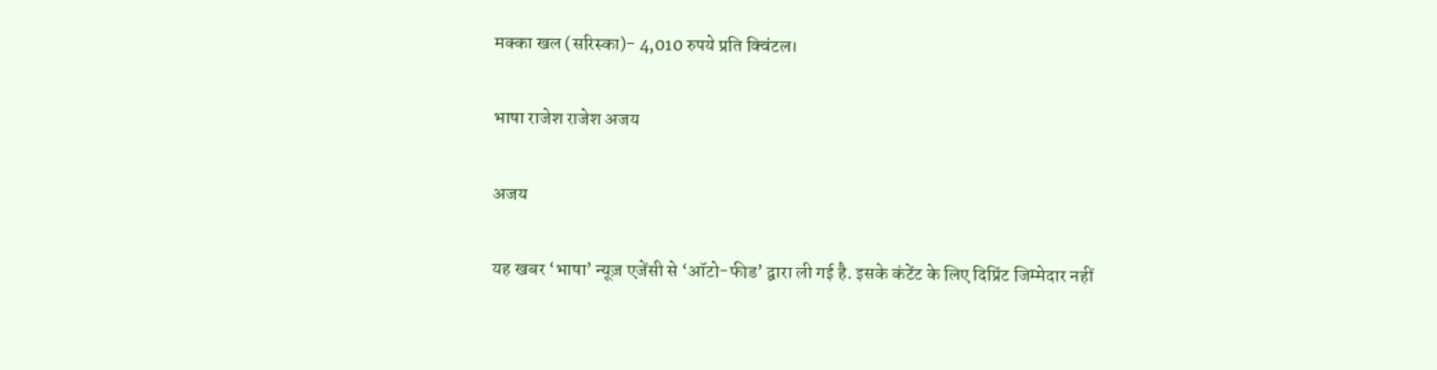मक्का खल (सरिस्का)- 4,010 रुपये प्रति क्विंटल।

भाषा राजेश राजेश अजय

अजय

यह खबर ‘भाषा’ न्यूज़ एजेंसी से ‘ऑटो-फीड’ द्वारा ली गई है. इसके कंटेंट के लिए दिप्रिंट जिम्मेदार नहीं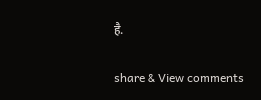है.

share & View comments